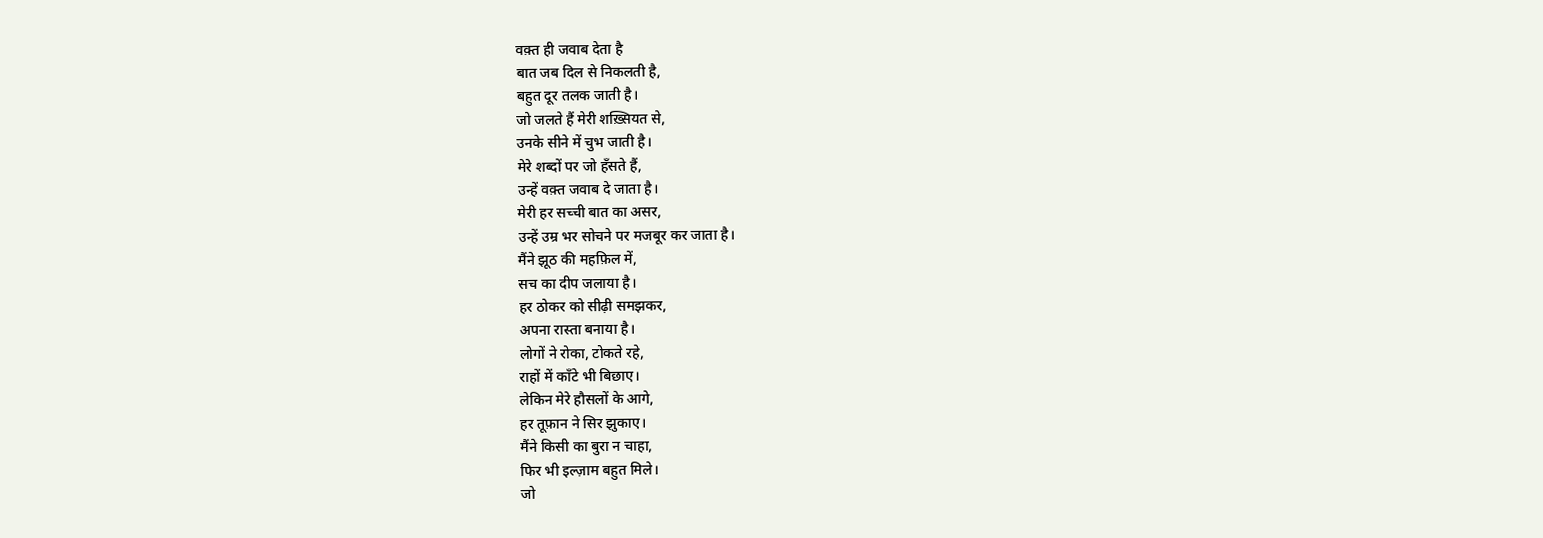वक़्त ही जवाब देता है
बात जब दिल से निकलती है,
बहुत दूर तलक जाती है।
जो जलते हैं मेरी शख़्सियत से,
उनके सीने में चुभ जाती है।
मेरे शब्दों पर जो हँसते हैं,
उन्हें वक़्त जवाब दे जाता है।
मेरी हर सच्ची बात का असर,
उन्हें उम्र भर सोचने पर मजबूर कर जाता है।
मैंने झूठ की महफ़िल में,
सच का दीप जलाया है।
हर ठोकर को सीढ़ी समझकर,
अपना रास्ता बनाया है।
लोगों ने रोका, टोकते रहे,
राहों में काँटे भी बिछाए।
लेकिन मेरे हौसलों के आगे,
हर तूफ़ान ने सिर झुकाए।
मैंने किसी का बुरा न चाहा,
फिर भी इल्ज़ाम बहुत मिले।
जो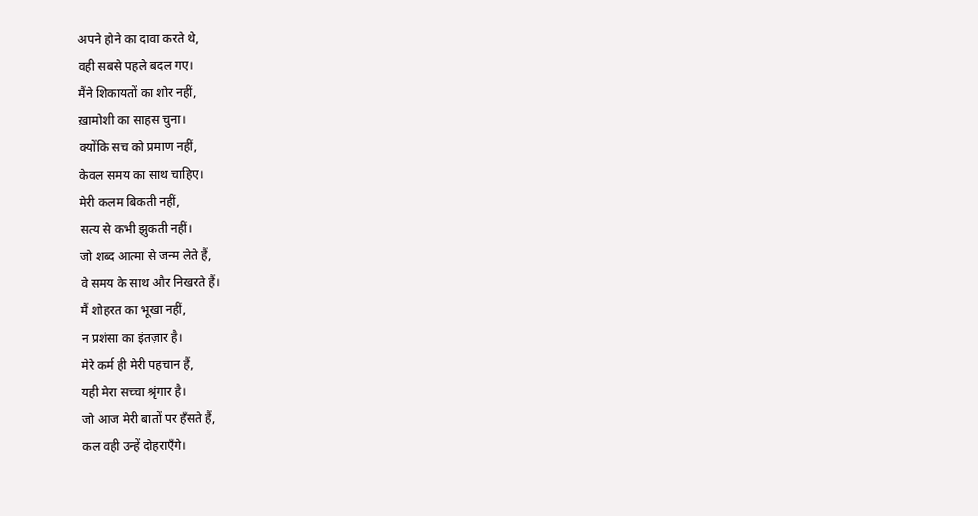अपने होने का दावा करते थे,
वही सबसे पहले बदल गए।
मैंने शिकायतों का शोर नहीं,
ख़ामोशी का साहस चुना।
क्योंकि सच को प्रमाण नहीं,
केवल समय का साथ चाहिए।
मेरी कलम बिकती नहीं,
सत्य से कभी झुकती नहीं।
जो शब्द आत्मा से जन्म लेते हैं,
वे समय के साथ और निखरते हैं।
मैं शोहरत का भूखा नहीं,
न प्रशंसा का इंतज़ार है।
मेरे कर्म ही मेरी पहचान हैं,
यही मेरा सच्चा श्रृंगार है।
जो आज मेरी बातों पर हँसते हैं,
कल वही उन्हें दोहराएँगे।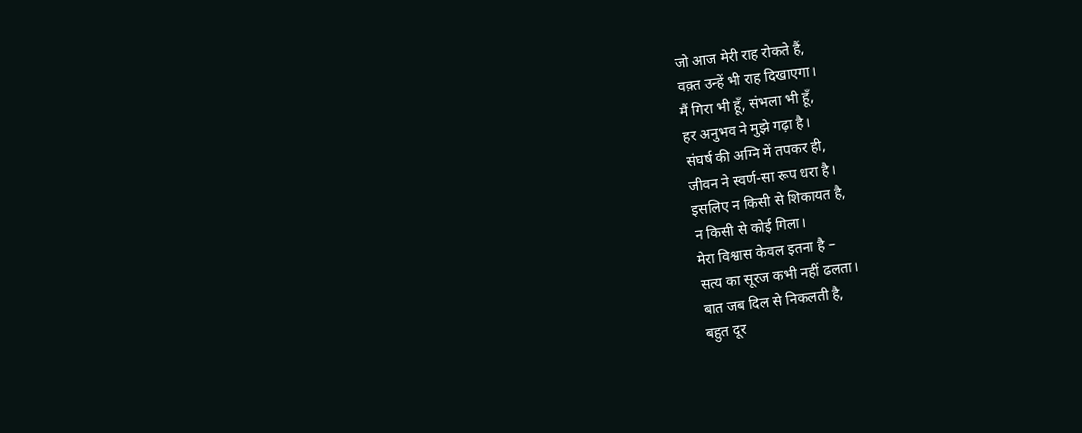जो आज मेरी राह रोकते हैं,
वक़्त उन्हें भी राह दिखाएगा।
मैं गिरा भी हूँ, संभला भी हूँ,
हर अनुभव ने मुझे गढ़ा है।
संघर्ष की अग्नि में तपकर ही,
जीवन ने स्वर्ण-सा रूप धरा है।
इसलिए न किसी से शिकायत है,
न किसी से कोई गिला।
मेरा विश्वास केवल इतना है –
सत्य का सूरज कभी नहीं ढलता।
बात जब दिल से निकलती है,
बहुत दूर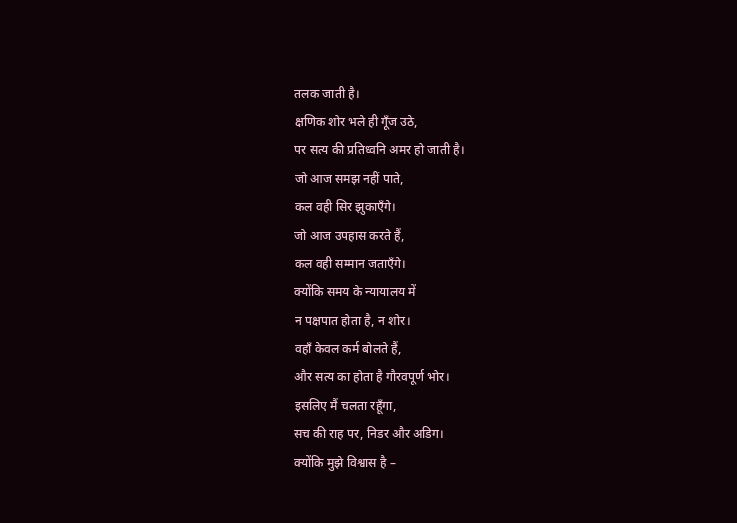तलक जाती है।
क्षणिक शोर भले ही गूँज उठे,
पर सत्य की प्रतिध्वनि अमर हो जाती है।
जो आज समझ नहीं पाते,
कल वही सिर झुकाएँगे।
जो आज उपहास करते हैं,
कल वही सम्मान जताएँगे।
क्योंकि समय के न्यायालय में
न पक्षपात होता है, न शोर।
वहाँ केवल कर्म बोलते हैं,
और सत्य का होता है गौरवपूर्ण भोर।
इसलिए मैं चलता रहूँगा,
सच की राह पर, निडर और अडिग।
क्योंकि मुझे विश्वास है –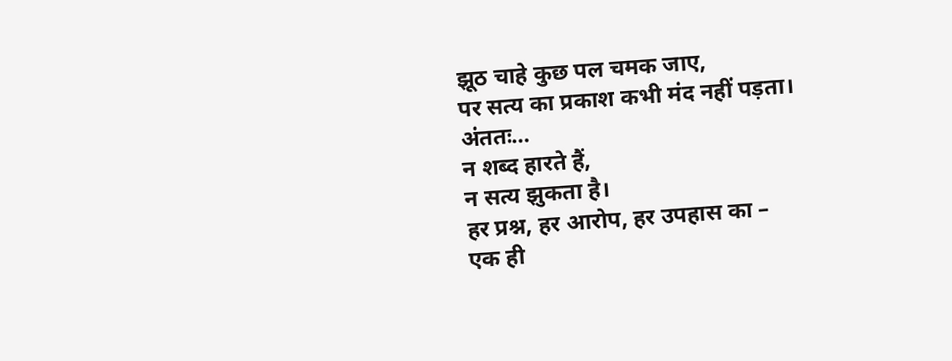झूठ चाहे कुछ पल चमक जाए,
पर सत्य का प्रकाश कभी मंद नहीं पड़ता।
अंततः…
न शब्द हारते हैं,
न सत्य झुकता है।
हर प्रश्न, हर आरोप, हर उपहास का –
एक ही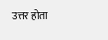उत्तर होता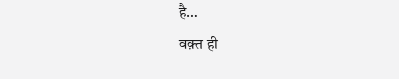है…
वक़्त ही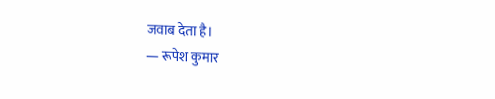जवाब देता है।
— रूपेश कुमार